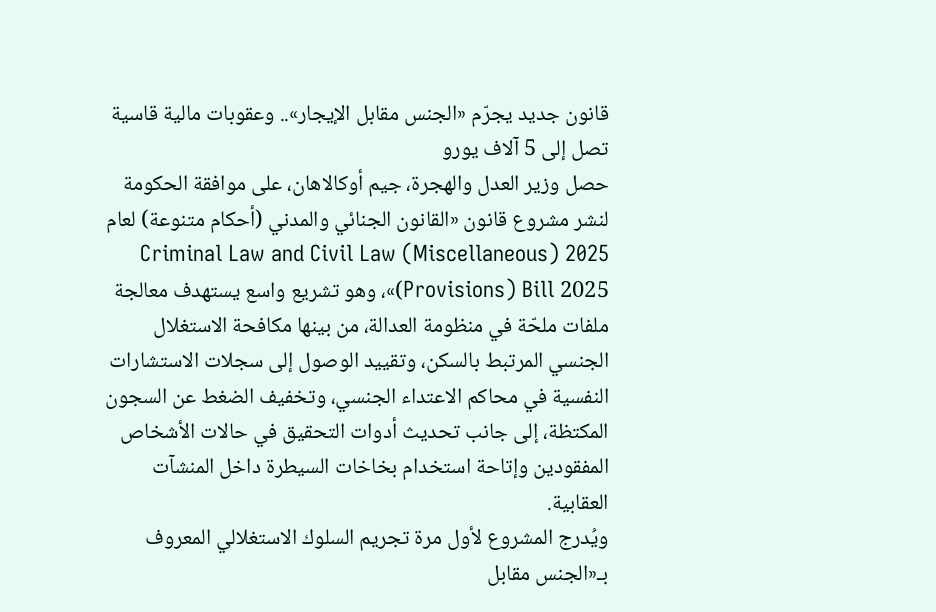قانون جديد يجرّم «الجنس مقابل الإيجار».. وعقوبات مالية قاسية تصل إلى 5 آلاف يورو
حصل وزير العدل والهجرة، جيم أوكالاهان، على موافقة الحكومة لنشر مشروع قانون «القانون الجنائي والمدني (أحكام متنوعة) لعام 2025 (Criminal Law and Civil Law (Miscellaneous Provisions) Bill 2025)»، وهو تشريع واسع يستهدف معالجة ملفات ملحّة في منظومة العدالة، من بينها مكافحة الاستغلال الجنسي المرتبط بالسكن، وتقييد الوصول إلى سجلات الاستشارات النفسية في محاكم الاعتداء الجنسي، وتخفيف الضغط عن السجون المكتظة، إلى جانب تحديث أدوات التحقيق في حالات الأشخاص المفقودين وإتاحة استخدام بخاخات السيطرة داخل المنشآت العقابية.
ويُدرج المشروع لأول مرة تجريم السلوك الاستغلالي المعروف بـ«الجنس مقابل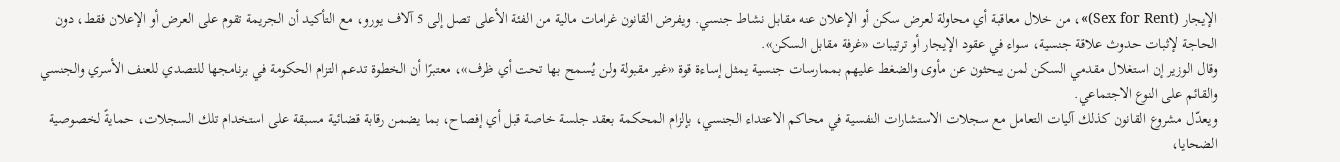الإيجار (Sex for Rent)»، من خلال معاقبة أي محاولة لعرض سكن أو الإعلان عنه مقابل نشاط جنسي. ويفرض القانون غرامات مالية من الفئة الأعلى تصل إلى 5 آلاف يورو، مع التأكيد أن الجريمة تقوم على العرض أو الإعلان فقط، دون الحاجة لإثبات حدوث علاقة جنسية، سواء في عقود الإيجار أو ترتيبات «غرفة مقابل السكن».
وقال الوزير إن استغلال مقدمي السكن لمن يبحثون عن مأوى والضغط عليهم بممارسات جنسية يمثل إساءة قوة «غير مقبولة ولن يُسمح بها تحت أي ظرف»، معتبرًا أن الخطوة تدعم التزام الحكومة في برنامجها للتصدي للعنف الأسري والجنسي والقائم على النوع الاجتماعي.
ويعدّل مشروع القانون كذلك آليات التعامل مع سجلات الاستشارات النفسية في محاكم الاعتداء الجنسي، بإلزام المحكمة بعقد جلسة خاصة قبل أي إفصاح، بما يضمن رقابة قضائية مسبقة على استخدام تلك السجلات، حمايةً لخصوصية الضحايا،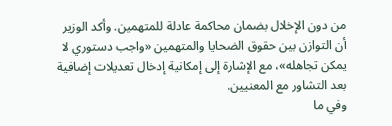من دون الإخلال بضمان محاكمة عادلة للمتهمين. وأكد الوزير أن التوازن بين حقوق الضحايا والمتهمين «واجب دستوري لا يمكن تجاهله»، مع الإشارة إلى إمكانية إدخال تعديلات إضافية بعد التشاور مع المعنيين.
وفي ما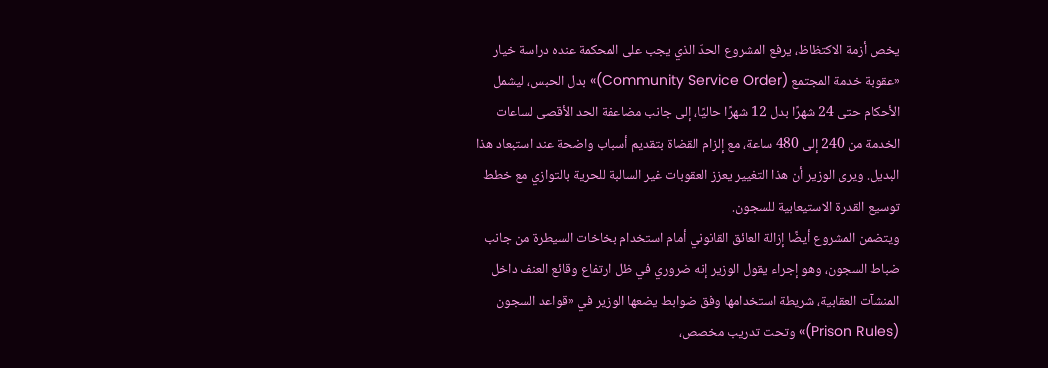يخص أزمة الاكتظاظ، يرفع المشروع الحدّ الذي يجب على المحكمة عنده دراسة خيار «عقوبة خدمة المجتمع (Community Service Order)» بدل الحبس، ليشمل الأحكام حتى 24 شهرًا بدل 12 شهرًا حاليًا، إلى جانب مضاعفة الحد الأقصى لساعات الخدمة من 240 إلى 480 ساعة، مع إلزام القضاة بتقديم أسباب واضحة عند استبعاد هذا البديل. ويرى الوزير أن هذا التغيير يعزز العقوبات غير السالبة للحرية بالتوازي مع خطط توسيع القدرة الاستيعابية للسجون.
ويتضمن المشروع أيضًا إزالة العائق القانوني أمام استخدام بخاخات السيطرة من جانب ضباط السجون، وهو إجراء يقول الوزير إنه ضروري في ظل ارتفاع وقائع العنف داخل المنشآت العقابية، شريطة استخدامها وفق ضوابط يضعها الوزير في «قواعد السجون (Prison Rules)» وتحت تدريب مخصص،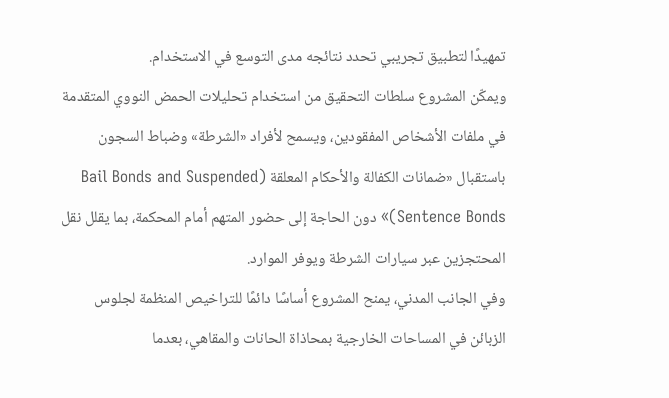تمهيدًا لتطبيق تجريبي تحدد نتائجه مدى التوسع في الاستخدام.
ويمكّن المشروع سلطات التحقيق من استخدام تحليلات الحمض النووي المتقدمة في ملفات الأشخاص المفقودين، ويسمح لأفراد «الشرطة» وضباط السجون باستقبال «ضمانات الكفالة والأحكام المعلقة (Bail Bonds and Suspended Sentence Bonds)» دون الحاجة إلى حضور المتهم أمام المحكمة، بما يقلل نقل المحتجزين عبر سيارات الشرطة ويوفر الموارد.
وفي الجانب المدني، يمنح المشروع أساسًا دائمًا للتراخيص المنظمة لجلوس الزبائن في المساحات الخارجية بمحاذاة الحانات والمقاهي، بعدما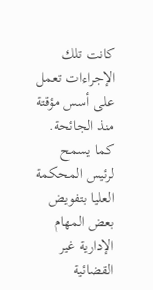كانت تلك الإجراءات تعمل على أسس مؤقتة منذ الجائحة. كما يسمح لرئيس المحكمة العليا بتفويض بعض المهام الإدارية غير القضائية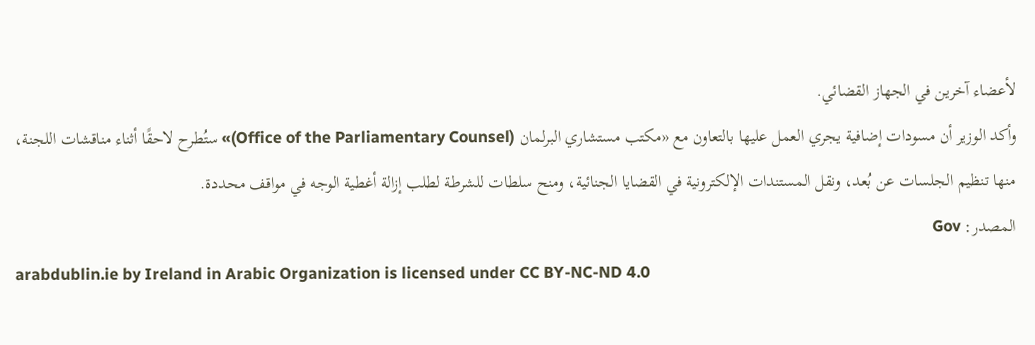لأعضاء آخرين في الجهاز القضائي.
وأكد الوزير أن مسودات إضافية يجري العمل عليها بالتعاون مع «مكتب مستشاري البرلمان (Office of the Parliamentary Counsel)» ستُطرح لاحقًا أثناء مناقشات اللجنة، منها تنظيم الجلسات عن بُعد، ونقل المستندات الإلكترونية في القضايا الجنائية، ومنح سلطات للشرطة لطلب إزالة أغطية الوجه في مواقف محددة.
المصدر: Gov
arabdublin.ie by Ireland in Arabic Organization is licensed under CC BY-NC-ND 4.0